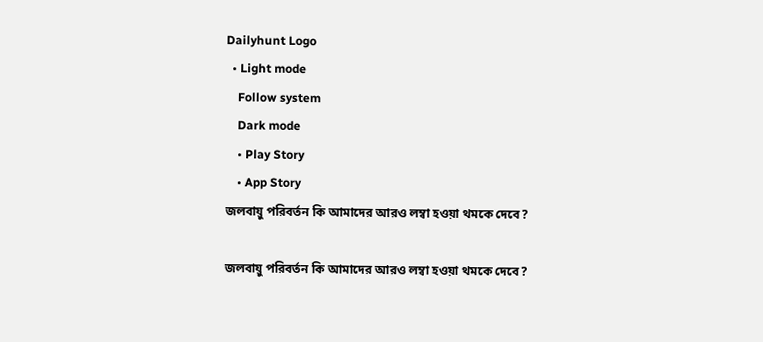Dailyhunt Logo
  • Light mode
    Follow system
    Dark mode
    • Play Story
    • App Story
জলবায়ু পরিবর্তন কি আমাদের আরও লম্বা হওয়া থমকে দেবে?

জলবায়ু পরিবর্তন কি আমাদের আরও লম্বা হওয়া থমকে দেবে?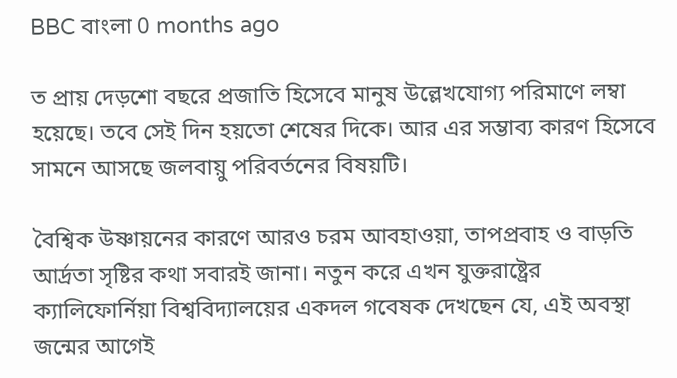BBC বাংলা 0 months ago

ত প্রায় দেড়শো বছরে প্রজাতি হিসেবে মানুষ উল্লেখযোগ্য পরিমাণে লম্বা হয়েছে। তবে সেই দিন হয়তো শেষের দিকে। আর এর সম্ভাব্য কারণ হিসেবে সামনে আসছে জলবায়ু পরিবর্তনের বিষয়টি।

বৈশ্বিক উষ্ণায়নের কারণে আরও চরম আবহাওয়া, তাপপ্রবাহ ও বাড়তি আর্দ্রতা সৃষ্টির কথা সবারই জানা। নতুন করে এখন যুক্তরাষ্ট্রের ক্যালিফোর্নিয়া বিশ্ববিদ্যালয়ের একদল গবেষক দেখছেন যে, এই অবস্থা জন্মের আগেই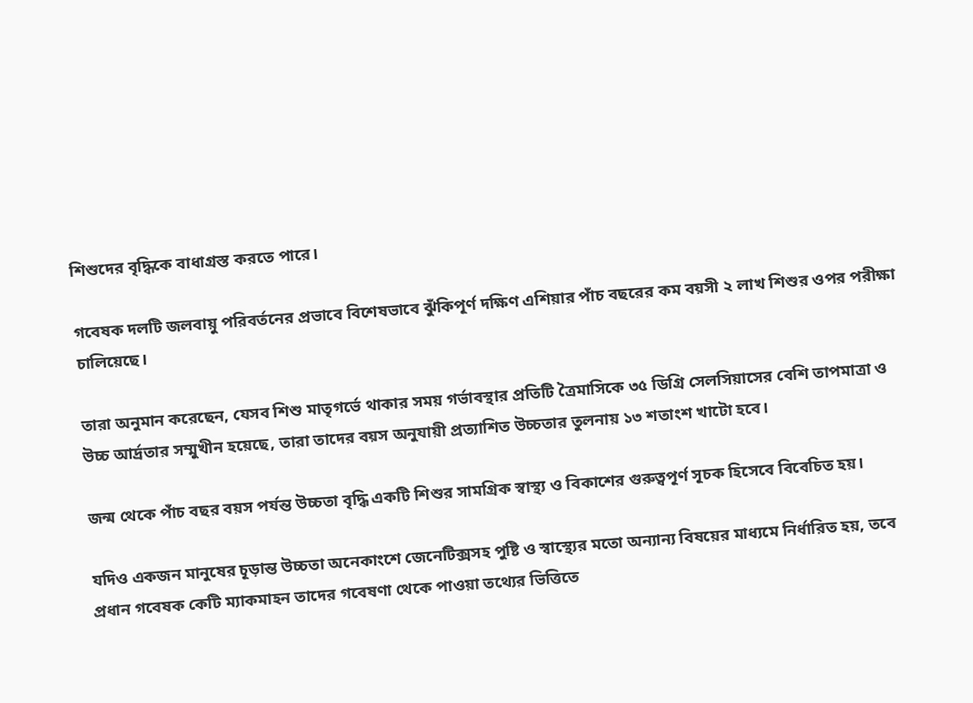শিশুদের বৃদ্ধিকে বাধাগ্রস্ত করতে পারে।

গবেষক দলটি জলবায়ু পরিবর্তনের প্রভাবে বিশেষভাবে ঝুঁকিপূর্ণ দক্ষিণ এশিয়ার পাঁচ বছরের কম বয়সী ২ লাখ শিশুর ওপর পরীক্ষা চালিয়েছে।

তারা অনুমান করেছেন, যেসব শিশু মাতৃগর্ভে থাকার সময় গর্ভাবস্থার প্রতিটি ত্রৈমাসিকে ৩৫ ডিগ্রি সেলসিয়াসের বেশি তাপমাত্রা ও উচ্চ আর্দ্রতার সম্মুখীন হয়েছে, তারা তাদের বয়স অনুযায়ী প্রত্যাশিত উচ্চতার তুলনায় ১৩ শতাংশ খাটো হবে।

জন্ম থেকে পাঁচ বছর বয়স পর্যন্ত উচ্চতা বৃদ্ধি একটি শিশুর সামগ্রিক স্বাস্থ্য ও বিকাশের গুরুত্বপূর্ণ সূচক হিসেবে বিবেচিত হয়।

যদিও একজন মানুষের চূড়ান্ত উচ্চতা অনেকাংশে জেনেটিক্সসহ পুষ্টি ও স্বাস্থ্যের মতো অন্যান্য বিষয়ের মাধ্যমে নির্ধারিত হয়, তবে প্রধান গবেষক কেটি ম্যাকমাহন তাদের গবেষণা থেকে পাওয়া তথ্যের ভিত্তিতে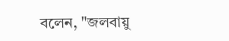বলেন, "জলবায়ু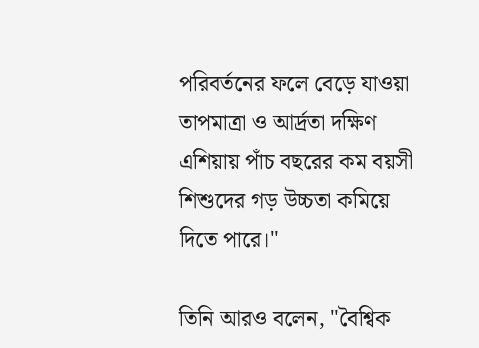পরিবর্তনের ফলে বেড়ে যাওয়া তাপমাত্রা ও আর্দ্রতা দক্ষিণ এশিয়ায় পাঁচ বছরের কম বয়সী শিশুদের গড় উচ্চতা কমিয়ে দিতে পারে।"

তিনি আরও বলেন, "বৈশ্বিক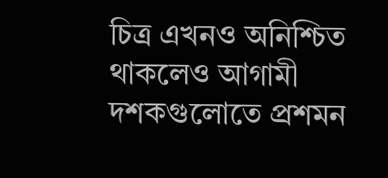চিত্র এখনও অনিশ্চিত থাকলেও আগামী দশকগুলোতে প্রশমন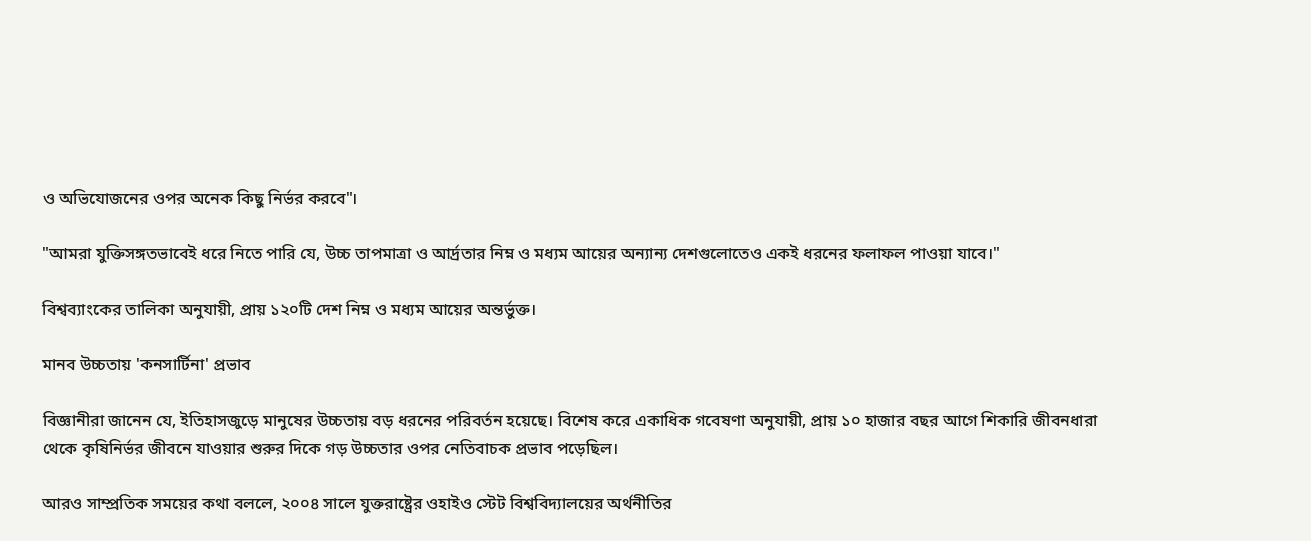ও অভিযোজনের ওপর অনেক কিছু নির্ভর করবে"।

"আমরা যুক্তিসঙ্গতভাবেই ধরে নিতে পারি যে, উচ্চ তাপমাত্রা ও আর্দ্রতার নিম্ন ও মধ্যম আয়ের অন্যান্য দেশগুলোতেও একই ধরনের ফলাফল পাওয়া যাবে।"

বিশ্বব্যাংকের তালিকা অনুযায়ী, প্রায় ১২০টি দেশ নিম্ন ও মধ্যম আয়ের অন্তর্ভুক্ত।

মানব উচ্চতায় 'কনসার্টিনা' প্রভাব

বিজ্ঞানীরা জানেন যে, ইতিহাসজুড়ে মানুষের উচ্চতায় বড় ধরনের পরিবর্তন হয়েছে। বিশেষ করে একাধিক গবেষণা অনুযায়ী, প্রায় ১০ হাজার বছর আগে শিকারি জীবনধারা থেকে কৃষিনির্ভর জীবনে যাওয়ার শুরুর দিকে গড় উচ্চতার ওপর নেতিবাচক প্রভাব পড়েছিল।

আরও সাম্প্রতিক সময়ের কথা বললে, ২০০৪ সালে যুক্তরাষ্ট্রের ওহাইও স্টেট বিশ্ববিদ্যালয়ের অর্থনীতির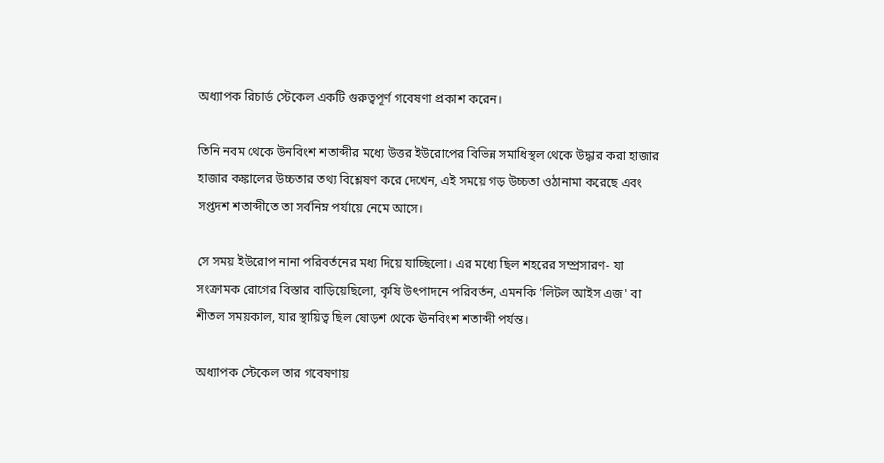অধ্যাপক রিচার্ড স্টেকেল একটি গুরুত্বপূর্ণ গবেষণা প্রকাশ করেন।

তিনি নবম থেকে উনবিংশ শতাব্দীর মধ্যে উত্তর ইউরোপের বিভিন্ন সমাধিস্থল থেকে উদ্ধার করা হাজার হাজার কঙ্কালের উচ্চতার তথ্য বিশ্লেষণ করে দেখেন, এই সময়ে গড় উচ্চতা ওঠানামা করেছে এবং সপ্তদশ শতাব্দীতে তা সর্বনিম্ন পর্যায়ে নেমে আসে।

সে সময় ইউরোপ নানা পরিবর্তনের মধ্য দিয়ে যাচ্ছিলো। এর মধ্যে ছিল শহরের সম্প্রসারণ- যা সংক্রামক রোগের বিস্তার বাড়িয়েছিলো, কৃষি উৎপাদনে পরিবর্তন, এমনকি 'লিটল আইস এজ' বা শীতল সময়কাল, যার স্থায়িত্ব ছিল ষোড়শ থেকে ঊনবিংশ শতাব্দী পর্যন্ত।

অধ্যাপক স্টেকেল তার গবেষণায়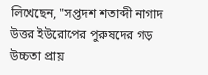লিখেছেন, "সপ্তদশ শতাব্দী নাগাদ উত্তর ইউরোপের পুরুষদের গড় উচ্চতা প্রায়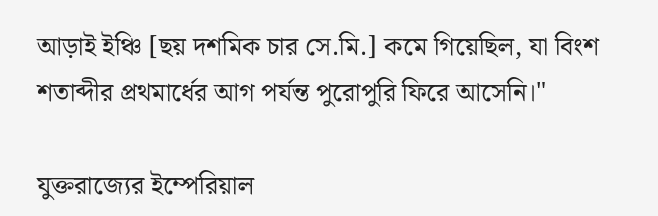আড়াই ইঞ্চি [ছয় দশমিক চার সে.মি.] কমে গিয়েছিল, যা বিংশ শতাব্দীর প্রথমার্ধের আগ পর্যন্ত পুরোপুরি ফিরে আসেনি।"

যুক্তরাজ্যের ইম্পেরিয়াল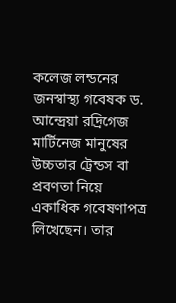কলেজ লন্ডনের জনস্বাস্থ্য গবেষক ড. আন্দ্রেয়া রদ্রিগেজ মার্টিনেজ মানুষের উচ্চতার ট্রেন্ডস বা প্রবণতা নিয়ে একাধিক গবেষণাপত্র লিখেছেন। তার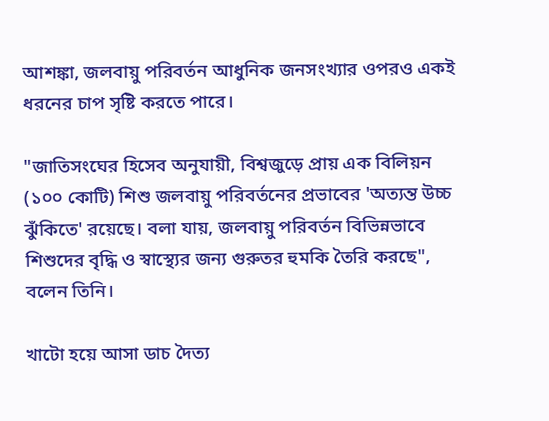আশঙ্কা, জলবায়ু পরিবর্তন আধুনিক জনসংখ্যার ওপরও একই ধরনের চাপ সৃষ্টি করতে পারে।

"জাতিসংঘের হিসেব অনুযায়ী, বিশ্বজুড়ে প্রায় এক বিলিয়ন (১০০ কোটি) শিশু জলবায়ু পরিবর্তনের প্রভাবের 'অত্যন্ত উচ্চ ঝুঁকিতে' রয়েছে। বলা যায়, জলবায়ু পরিবর্তন বিভিন্নভাবে শিশুদের বৃদ্ধি ও স্বাস্থ্যের জন্য গুরুতর হুমকি তৈরি করছে", বলেন তিনি।

খাটো হয়ে আসা ডাচ দৈত্য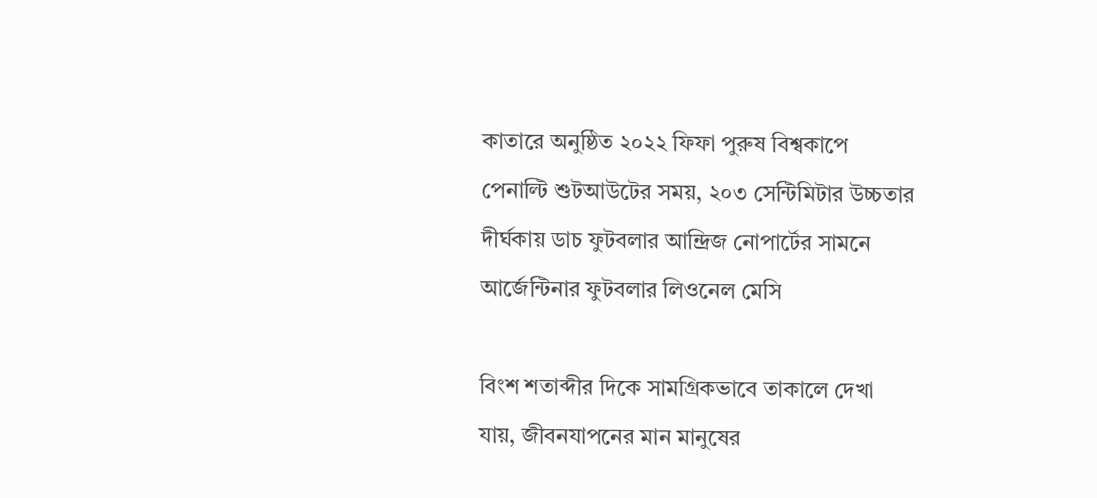কাতারে অনুষ্ঠিত ২০২২ ফিফা পুরুষ বিশ্বকাপে পেনাল্টি শুটআউটের সময়, ২০৩ সেন্টিমিটার উচ্চতার দীর্ঘকায় ডাচ ফুটবলার আন্দ্রিজ নোপার্টের সামনে আর্জেন্টিনার ফুটবলার লিওনেল মেসি

বিংশ শতাব্দীর দিকে সামগ্রিকভাবে তাকালে দেখা যায়, জীবনযাপনের মান মানুষের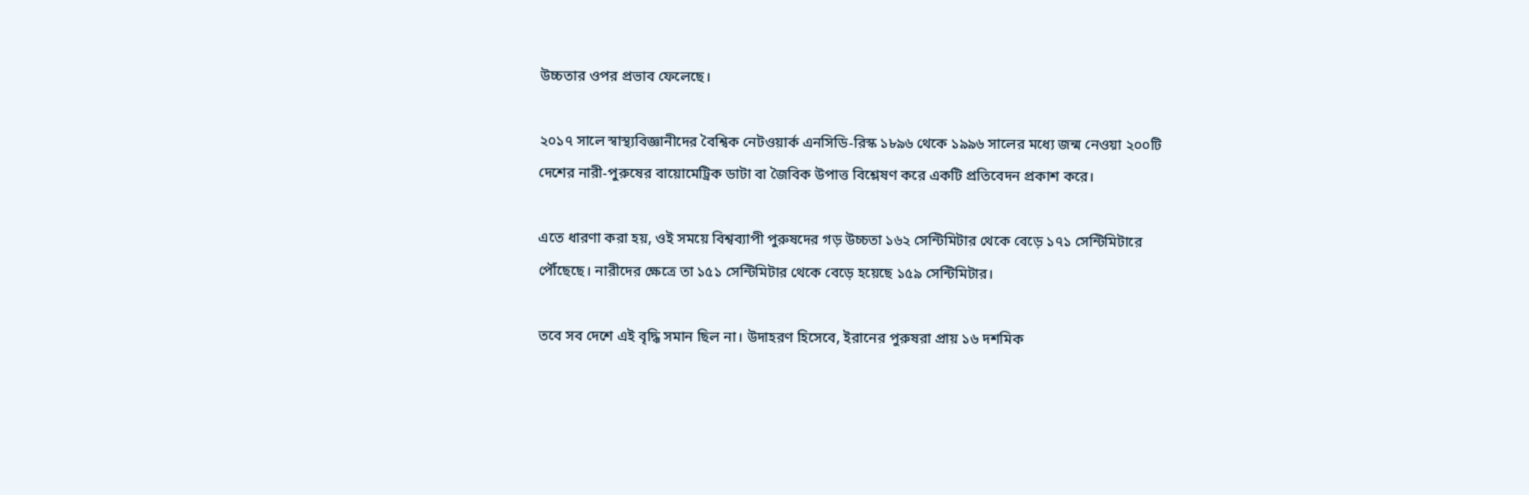উচ্চতার ওপর প্রভাব ফেলেছে।

২০১৭ সালে স্বাস্থ্যবিজ্ঞানীদের বৈশ্বিক নেটওয়ার্ক এনসিডি-রিস্ক ১৮৯৬ থেকে ১৯৯৬ সালের মধ্যে জন্ম নেওয়া ২০০টি দেশের নারী-পুরুষের বায়োমেট্রিক ডাটা বা জৈবিক উপাত্ত বিশ্লেষণ করে একটি প্রতিবেদন প্রকাশ করে।

এতে ধারণা করা হয়, ওই সময়ে বিশ্বব্যাপী পুরুষদের গড় উচ্চতা ১৬২ সেন্টিমিটার থেকে বেড়ে ১৭১ সেন্টিমিটারে পৌঁছেছে। নারীদের ক্ষেত্রে তা ১৫১ সেন্টিমিটার থেকে বেড়ে হয়েছে ১৫৯ সেন্টিমিটার।

তবে সব দেশে এই বৃদ্ধি সমান ছিল না। উদাহরণ হিসেবে, ইরানের পুরুষরা প্রায় ১৬ দশমিক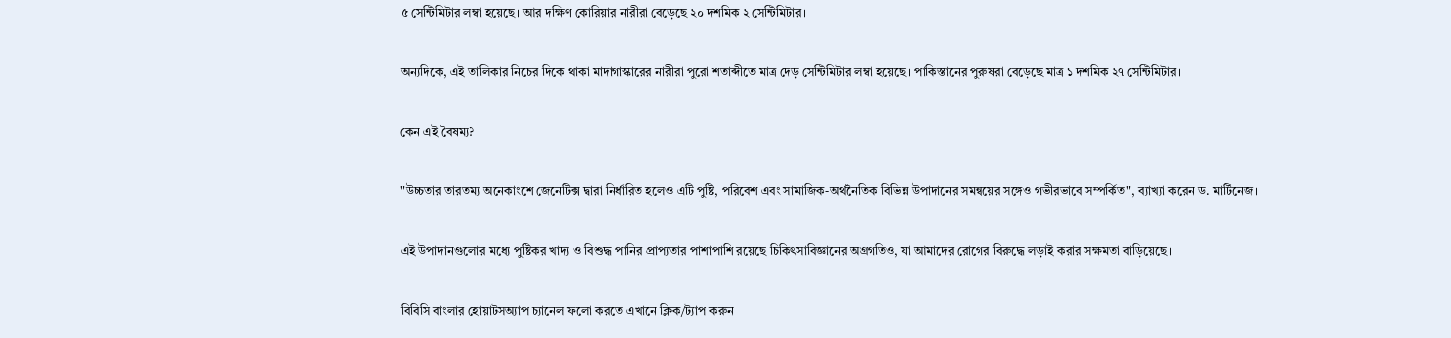৫ সেন্টিমিটার লম্বা হয়েছে। আর দক্ষিণ কোরিয়ার নারীরা বেড়েছে ২০ দশমিক ২ সেন্টিমিটার।

অন্যদিকে, এই তালিকার নিচের দিকে থাকা মাদাগাস্কারের নারীরা পুরো শতাব্দীতে মাত্র দেড় সেন্টিমিটার লম্বা হয়েছে। পাকিস্তানের পুরুষরা বেড়েছে মাত্র ১ দশমিক ২৭ সেন্টিমিটার।

কেন এই বৈষম্য?

"উচ্চতার তারতম্য অনেকাংশে জেনেটিক্স দ্বারা নির্ধারিত হলেও এটি পুষ্টি, পরিবেশ এবং সামাজিক-অর্থনৈতিক বিভিন্ন উপাদানের সমন্বয়ের সঙ্গেও গভীরভাবে সম্পর্কিত", ব্যাখ্যা করেন ড. মার্টিনেজ।

এই উপাদানগুলোর মধ্যে পুষ্টিকর খাদ্য ও বিশুদ্ধ পানির প্রাপ্যতার পাশাপাশি রয়েছে চিকিৎসাবিজ্ঞানের অগ্রগতিও, যা আমাদের রোগের বিরুদ্ধে লড়াই করার সক্ষমতা বাড়িয়েছে।

বিবিসি বাংলার হোয়াটসঅ্যাপ চ্যানেল ফলো করতে এখানে ক্লিক/ট্যাপ করুন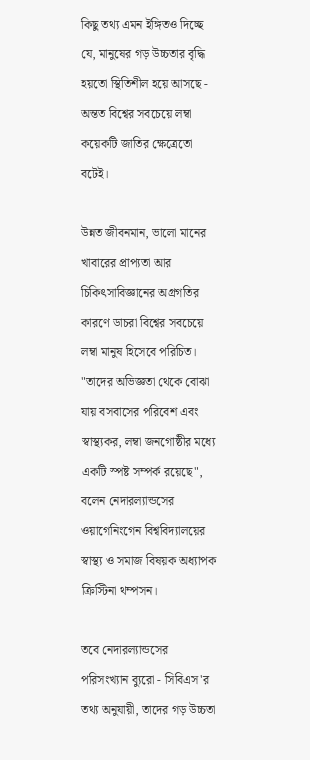কিছু তথ্য এমন ইঙ্গিতও দিচ্ছে যে, মানুষের গড় উচ্চতার বৃদ্ধি হয়তো স্থিতিশীল হয়ে আসছে - অন্তত বিশ্বের সবচেয়ে লম্বা কয়েকটি জাতির ক্ষেত্রেতো বটেই।

উন্নত জীবনমান, ভালো মানের খাবারের প্রাপ্যতা আর চিকিৎসাবিজ্ঞানের অগ্রগতির কারণে ডাচরা বিশ্বের সবচেয়ে লম্বা মানুষ হিসেবে পরিচিত। "তাদের অভিজ্ঞতা থেকে বোঝা যায় বসবাসের পরিবেশ এবং স্বাস্থ্যকর, লম্বা জনগোষ্ঠীর মধ্যে একটি স্পষ্ট সম্পর্ক রয়েছে", বলেন নেদারল্যান্ডসের ওয়াগেনিংগেন বিশ্ববিদ্যালয়ের স্বাস্থ্য ও সমাজ বিষয়ক অধ্যাপক ক্রিস্টিনা থম্পসন।

তবে নেদারল্যান্ডসের পরিসংখ্যান ব্যুরো - সিবিএস'র তথ্য অনুযায়ী, তাদের গড় উচ্চতা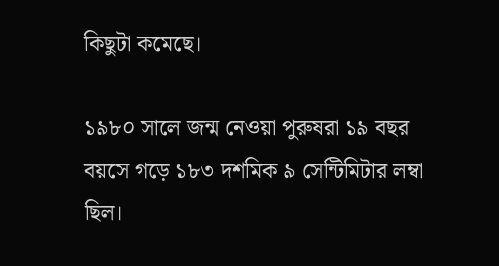কিছুটা কমেছে।

১৯৮০ সালে জন্ম নেওয়া পুরুষরা ১৯ বছর বয়সে গড়ে ১৮৩ দশমিক ৯ সেন্টিমিটার লম্বা ছিল।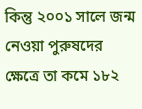কিন্তু ২০০১ সালে জন্ম নেওয়া পুরুষদের ক্ষেত্রে তা কমে ১৮২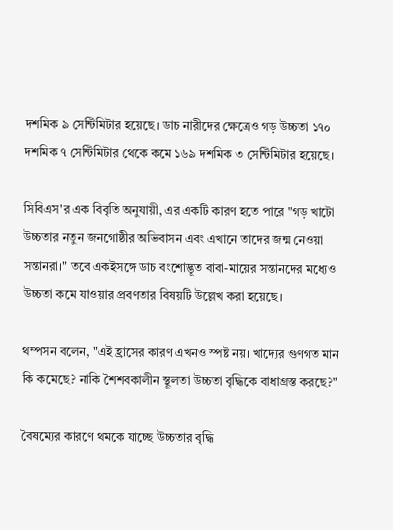দশমিক ৯ সেন্টিমিটার হয়েছে। ডাচ নারীদের ক্ষেত্রেও গড় উচ্চতা ১৭০ দশমিক ৭ সেন্টিমিটার থেকে কমে ১৬৯ দশমিক ৩ সেন্টিমিটার হয়েছে।

সিবিএস'র এক বিবৃতি অনুযায়ী, এর একটি কারণ হতে পারে "গড় খাটো উচ্চতার নতুন জনগোষ্ঠীর অভিবাসন এবং এখানে তাদের জন্ম নেওয়া সন্তানরা।" তবে একইসঙ্গে ডাচ বংশোদ্ভূত বাবা-মায়ের সন্তানদের মধ্যেও উচ্চতা কমে যাওয়ার প্রবণতার বিষয়টি উল্লেখ করা হয়েছে।

থম্পসন বলেন, "এই হ্রাসের কারণ এখনও স্পষ্ট নয়। খাদ্যের গুণগত মান কি কমেছে? নাকি শৈশবকালীন স্থূলতা উচ্চতা বৃদ্ধিকে বাধাগ্রস্ত করছে?"

বৈষম্যের কারণে থমকে যাচ্ছে উচ্চতার বৃদ্ধি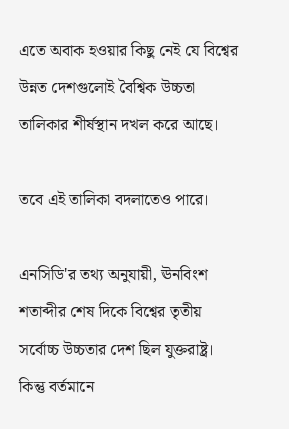এতে অবাক হওয়ার কিছু নেই যে বিশ্বের উন্নত দেশগুলোই বৈশ্বিক উচ্চতা তালিকার শীর্ষস্থান দখল করে আছে।

তবে এই তালিকা বদলাতেও পারে।

এনসিডি'র তথ্য অনুযায়ী, ঊনবিংশ শতাব্দীর শেষ দিকে বিশ্বের তৃতীয় সর্বোচ্চ উচ্চতার দেশ ছিল যুক্তরাষ্ট্র। কিন্তু বর্তমানে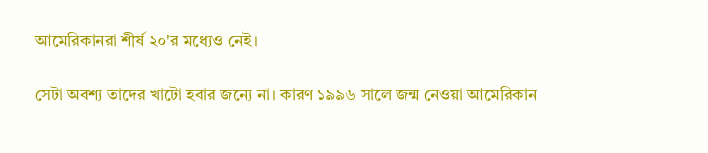আমেরিকানরা শীর্ষ ২০'র মধ্যেও নেই।

সেটা অবশ্য তাদের খাটো হবার জন্যে না। কারণ ১৯৯৬ সালে জন্ম নেওয়া আমেরিকান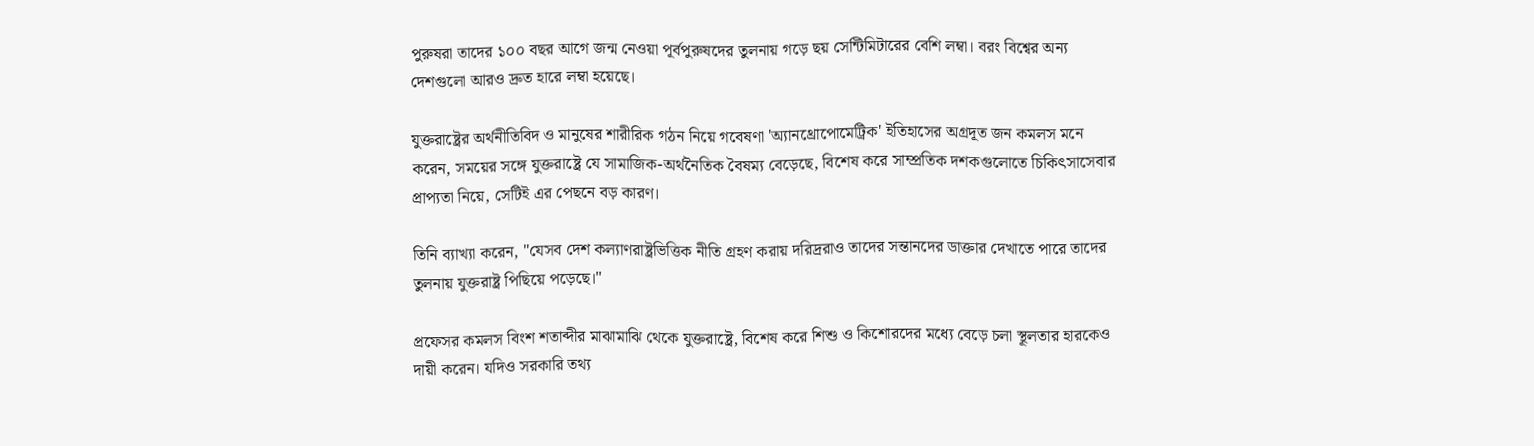পুরুষরা তাদের ১০০ বছর আগে জন্ম নেওয়া পূর্বপুরুষদের তুলনায় গড়ে ছয় সেন্টিমিটারের বেশি লম্বা। বরং বিশ্বের অন্য দেশগুলো আরও দ্রুত হারে লম্বা হয়েছে।

যুক্তরাষ্ট্রের অর্থনীতিবিদ ও মানুষের শারীরিক গঠন নিয়ে গবেষণা 'অ্যানথ্রোপোমেট্রিক' ইতিহাসের অগ্রদূত জন কমলস মনে করেন, সময়ের সঙ্গে যুক্তরাষ্ট্রে যে সামাজিক-অর্থনৈতিক বৈষম্য বেড়েছে, বিশেষ করে সাম্প্রতিক দশকগুলোতে চিকিৎসাসেবার প্রাপ্যতা নিয়ে, সেটিই এর পেছনে বড় কারণ।

তিনি ব্যাখ্যা করেন, "যেসব দেশ কল্যাণরাষ্ট্রভিত্তিক নীতি গ্রহণ করায় দরিদ্ররাও তাদের সন্তানদের ডাক্তার দেখাতে পারে তাদের তুলনায় যুক্তরাষ্ট্র পিছিয়ে পড়েছে।"

প্রফেসর কমলস বিংশ শতাব্দীর মাঝামাঝি থেকে যুক্তরাষ্ট্রে, বিশেষ করে শিশু ও কিশোরদের মধ্যে বেড়ে চলা স্থূলতার হারকেও দায়ী করেন। যদিও সরকারি তথ্য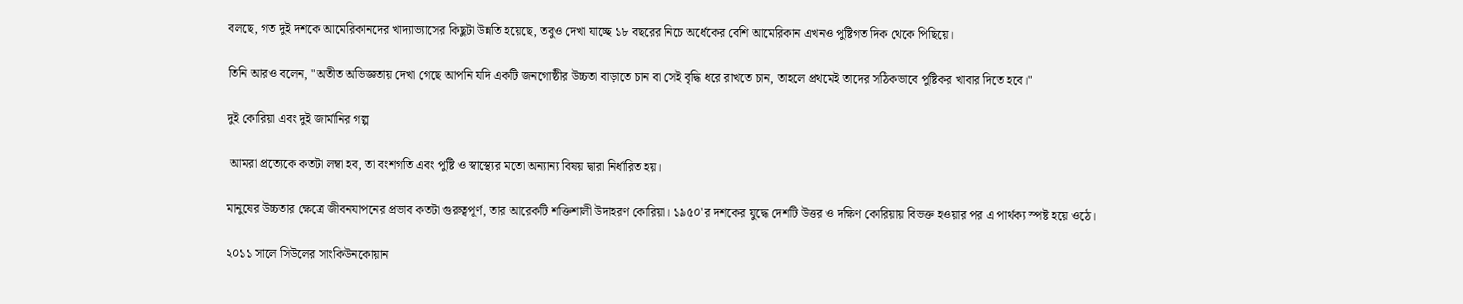বলছে, গত দুই দশকে আমেরিকানদের খাদ্যাভ্যাসের কিছুটা উন্নতি হয়েছে, তবুও দেখা যাচ্ছে ১৮ বছরের নিচে অর্ধেকের বেশি আমেরিকান এখনও পুষ্টিগত দিক থেকে পিছিয়ে।

তিনি আরও বলেন, "অতীত অভিজ্ঞতায় দেখা গেছে আপনি যদি একটি জনগোষ্ঠীর উচ্চতা বাড়াতে চান বা সেই বৃদ্ধি ধরে রাখতে চান, তাহলে প্রথমেই তাদের সঠিকভাবে পুষ্টিকর খাবার দিতে হবে।"

দুই কোরিয়া এবং দুই জার্মানির গল্প

 আমরা প্রত্যেকে কতটা লম্বা হব, তা বংশগতি এবং পুষ্টি ও স্বাস্থ্যের মতো অন্যান্য বিষয় দ্বারা নির্ধারিত হয়।

মানুষের উচ্চতার ক্ষেত্রে জীবনযাপনের প্রভাব কতটা গুরুত্বপূর্ণ, তার আরেকটি শক্তিশালী উদাহরণ কোরিয়া। ১৯৫০'র দশকের যুদ্ধে দেশটি উত্তর ও দক্ষিণ কোরিয়ায় বিভক্ত হওয়ার পর এ পার্থক্য স্পষ্ট হয়ে ওঠে।

২০১১ সালে সিউলের সাংকিউনকোয়ান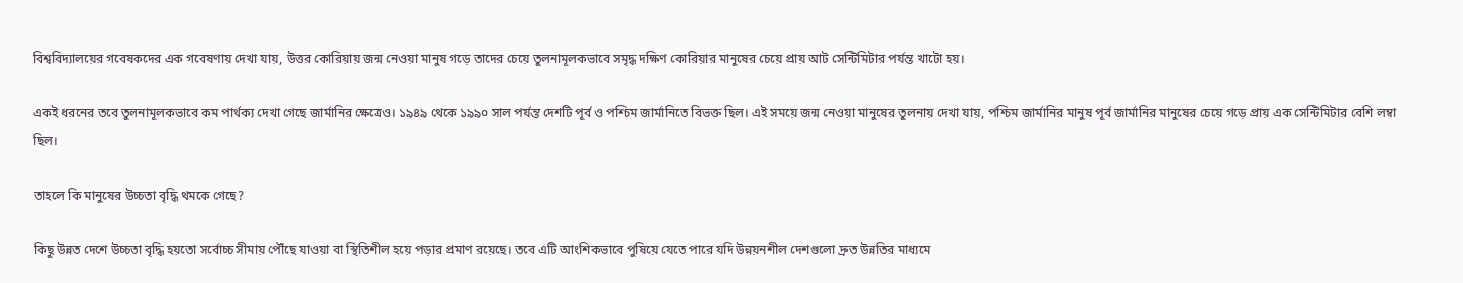বিশ্ববিদ্যালয়ের গবেষকদের এক গবেষণায় দেখা যায়, উত্তর কোরিয়ায় জন্ম নেওয়া মানুষ গড়ে তাদের চেয়ে তুলনামূলকভাবে সমৃদ্ধ দক্ষিণ কোরিয়ার মানুষের চেয়ে প্রায় আট সেন্টিমিটার পর্যন্ত খাটো হয়।

একই ধরনের তবে তুলনামূলকভাবে কম পার্থক্য দেখা গেছে জার্মানির ক্ষেত্রেও। ১৯৪৯ থেকে ১৯৯০ সাল পর্যন্ত দেশটি পূর্ব ও পশ্চিম জার্মানিতে বিভক্ত ছিল। এই সময়ে জন্ম নেওয়া মানুষের তুলনায় দেখা যায়, পশ্চিম জার্মানির মানুষ পূর্ব জার্মানির মানুষের চেয়ে গড়ে প্রায় এক সেন্টিমিটার বেশি লম্বা ছিল।

তাহলে কি মানুষের উচ্চতা বৃদ্ধি থমকে গেছে?

কিছু উন্নত দেশে উচ্চতা বৃদ্ধি হয়তো সর্বোচ্চ সীমায় পৌঁছে যাওয়া বা স্থিতিশীল হয়ে পড়ার প্রমাণ রয়েছে। তবে এটি আংশিকভাবে পুষিয়ে যেতে পারে যদি উন্নয়নশীল দেশগুলো দ্রুত উন্নতির মাধ্যমে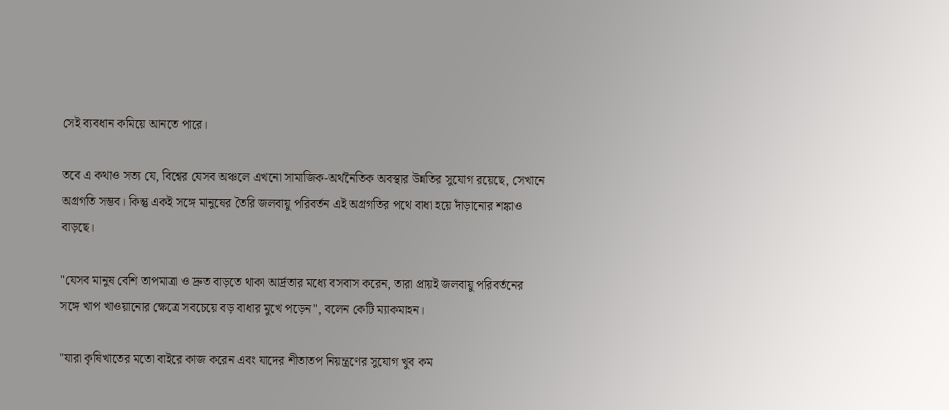সেই ব্যবধান কমিয়ে আনতে পারে।

তবে এ কথাও সত্য যে, বিশ্বের যেসব অঞ্চলে এখনো সামাজিক-অর্থনৈতিক অবস্থার উন্নতির সুযোগ রয়েছে, সেখানে অগ্রগতি সম্ভব। কিন্তু একই সঙ্গে মানুষের তৈরি জলবায়ু পরিবর্তন এই অগ্রগতির পথে বাধা হয়ে দাঁড়ানোর শঙ্কাও বাড়ছে।

"যেসব মানুষ বেশি তাপমাত্রা ও দ্রুত বাড়তে থাকা আর্দ্রতার মধ্যে বসবাস করেন, তারা প্রায়ই জলবায়ু পরিবর্তনের সঙ্গে খাপ খাওয়ানোর ক্ষেত্রে সবচেয়ে বড় বাধার মুখে পড়েন", বলেন কেটি ম্যাকমাহন।

"যারা কৃষিখাতের মতো বাইরে কাজ করেন এবং যাদের শীতাতপ নিয়ন্ত্রণের সুযোগ খুব কম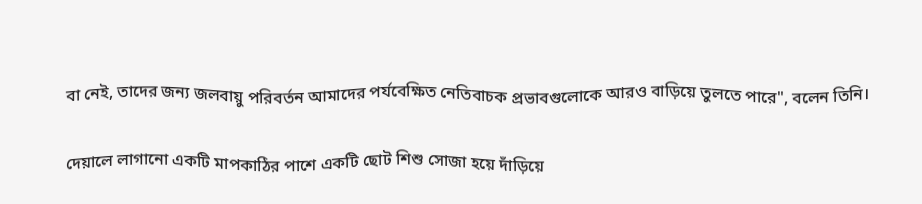বা নেই, তাদের জন্য জলবায়ু পরিবর্তন আমাদের পর্যবেক্ষিত নেতিবাচক প্রভাবগুলোকে আরও বাড়িয়ে তুলতে পারে", বলেন তিনি।

দেয়ালে লাগানো একটি মাপকাঠির পাশে একটি ছোট শিশু সোজা হয়ে দাঁড়িয়ে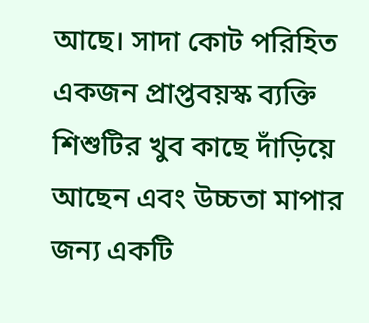আছে। সাদা কোট পরিহিত একজন প্রাপ্তবয়স্ক ব্যক্তি শিশুটির খুব কাছে দাঁড়িয়ে আছেন এবং উচ্চতা মাপার জন্য একটি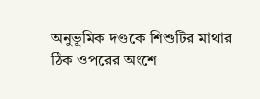অনুভূমিক দণ্ডকে শিশুটির মাথার ঠিক ওপরের অংশে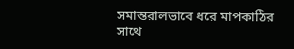সমান্তরালভাবে ধরে মাপকাঠির সাথে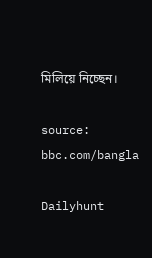মিলিয়ে নিচ্ছেন।

source: bbc.com/bangla

Dailyhunt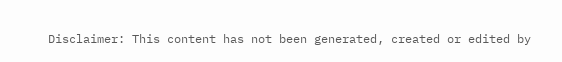Disclaimer: This content has not been generated, created or edited by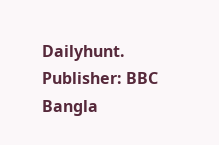Dailyhunt. Publisher: BBC Bangla